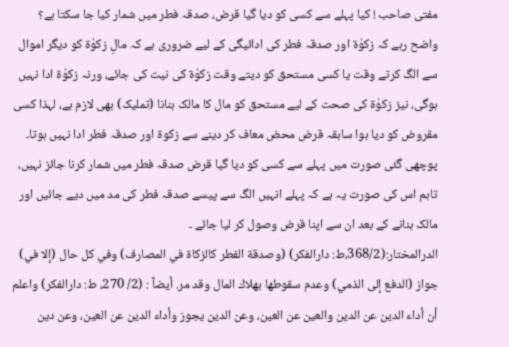مفتی صاحب ! کیا پہلے سے کسی کو دیا گیا قرض، صدقہ فطر میں شمار کیا جا سکتا ہے؟
واضح رہے کہ زکوٰۃ اور صدقہ فطر کی ادائیگی کے لیے ضروری ہے کہ مالِ زکوٰۃ کو دیگر اموال سے الگ کرتے وقت یا کسی مستحق کو دیتے وقت زکوٰۃ کی نیت کی جائے، ورنہ زکوٰۃ ادا نہیں ہوگی، نیز زکوٰۃ کی صحت کے لیے مستحق کو مال کا مالک بنانا (تملیک) بھی لازم ہے، لہذا کسی مقروض کو دیا ہوا سابقہ قرض محض معاف کر دینے سے زکوۃ اور صدقہ فطر ادا نہیں ہوتا۔ پوچھی گئی صورت میں پہلے سے کسی کو دیا گیا قرض صدقہ فطر میں شمار کرنا جائز نہیں، تاہم اس کی صورت یہ ہے کہ پہلے انہیں الگ سے پیسے صدقہ فطر کی مد میں دیے جائیں اور مالک بنانے کے بعد ان سے اپنا قرض وصول کر لیا جائے ۔
الدرالمختار:(368/2،ط: دارالفكر) (وصدقة الفطر كالزكاة في المصارف) وفي كل حال (إلا في) جواز (الدفع إلى الذمي) وعدم سقوطها بهلاك المال وقد مر. أيضاً : (2/ 270، ط: دارالفكر) واعلم أن أداء الدين عن الدين والعين عن العين، وعن الدين يجوز وأداء الدين عن العين، وعن دين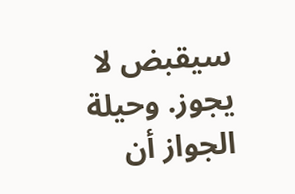سيقبض لا يجوز. وحيلة الجواز أن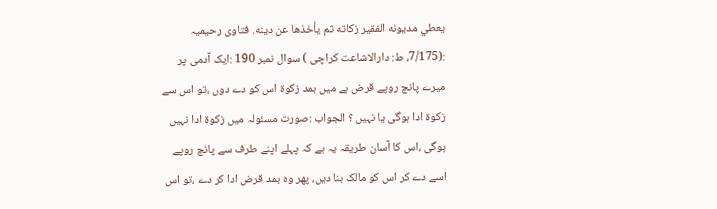يعطي مديونه الفقير زكاته ثم يأخذها عن دينه. فتاوی رحیمیہ :(7/175، ط: دارالاشاعت کراچی ) سوال نمبر 190 :ایک آدمی پر میرے پانچ روپے قرض ہے میں بمد زکوۃ اس کو دے دوں ،تو اس سے زکوۃ ادا ہوگی یا نہیں ؟ الجواب :صورت مسئولہ میں زکوۃ ادا نہیں ہوگی ،اس کا آسان طریقہ یہ ہے کہ پہلے اپنے طرف سے پانچ روپے اسے دے کر اس کو مالک بنا دیں، پھر وہ بمد قرض ادا کر دے ،تو اس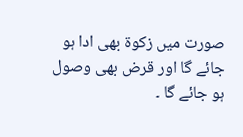صورت میں زکوۃ بھی ادا ہو جائے گا اور قرض بھی وصول ہو جائے گا ۔